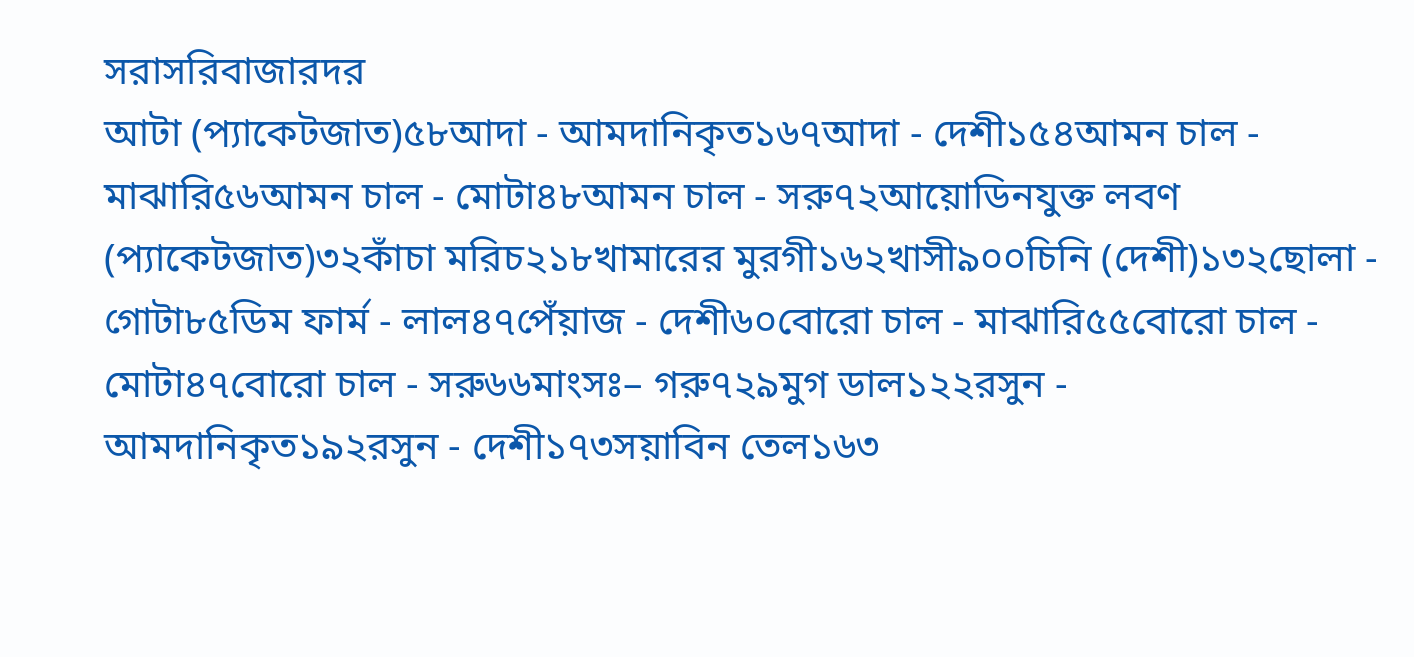সরাসরিবাজারদর
আটা (প্যাকেটজাত)৫৮আদা - আমদানিকৃত১৬৭আদা - দেশী১৫৪আমন চাল - মাঝারি৫৬আমন চাল - মোটা৪৮আমন চাল - সরু৭২আয়োডিনযুক্ত লবণ (প্যাকেটজাত)৩২কাঁচা মরিচ২১৮খামারের মুরগী১৬২খাসী৯০০চিনি (দেশী)১৩২ছোলা - গোটা৮৫ডিম ফার্ম - লাল৪৭পেঁয়াজ - দেশী৬০বোরো চাল - মাঝারি৫৫বোরো চাল - মোটা৪৭বোরো চাল - সরু৬৬মাংসঃ– গরু৭২৯মুগ ডাল১২২রসুন - আমদানিকৃত১৯২রসুন - দেশী১৭৩সয়াবিন তেল১৬৩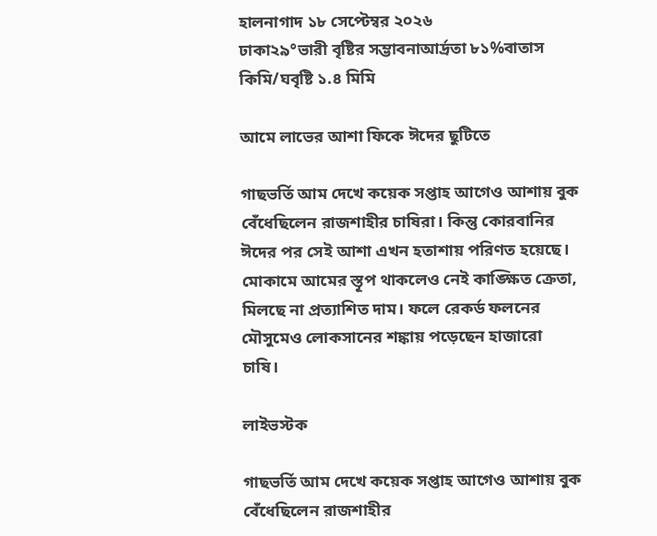হালনাগাদ ১৮ সেপ্টেম্বর ২০২৬
ঢাকা২৯°ভারী বৃষ্টির সম্ভাবনাআর্দ্রতা ৮১%বাতাস কিমি/ঘবৃষ্টি ১.৪ মিমি

আমে লাভের আশা ফিকে ঈদের ছুটিতে

গাছভর্তি আম দেখে কয়েক সপ্তাহ আগেও আশায় বুক বেঁধেছিলেন রাজশাহীর চাষিরা। কিন্তু কোরবানির ঈদের পর সেই আশা এখন হতাশায় পরিণত হয়েছে। মোকামে আমের স্তূপ থাকলেও নেই কাঙ্ক্ষিত ক্রেতা, মিলছে না প্রত্যাশিত দাম। ফলে রেকর্ড ফলনের মৌসুমেও লোকসানের শঙ্কায় পড়েছেন হাজারো চাষি।

লাইভস্টক

গাছভর্তি আম দেখে কয়েক সপ্তাহ আগেও আশায় বুক বেঁধেছিলেন রাজশাহীর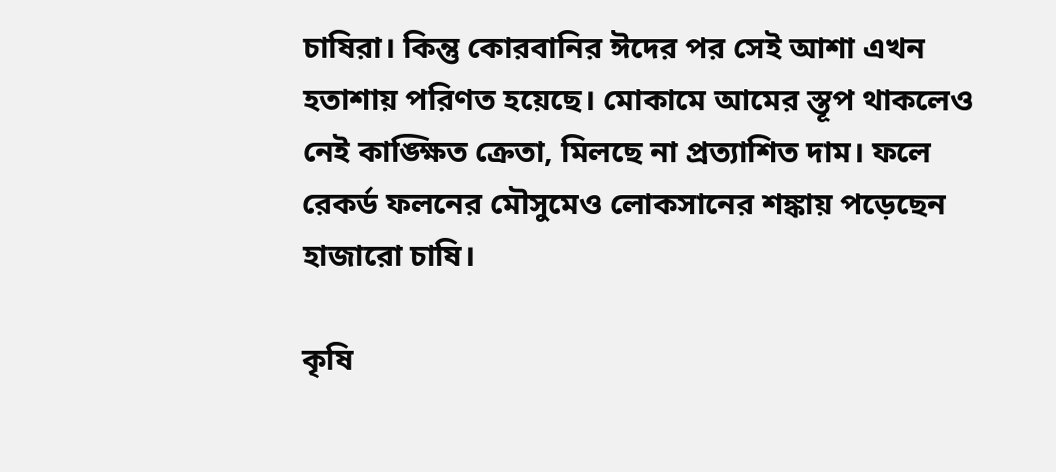চাষিরা। কিন্তু কোরবানির ঈদের পর সেই আশা এখন হতাশায় পরিণত হয়েছে। মোকামে আমের স্তূপ থাকলেও নেই কাঙ্ক্ষিত ক্রেতা, মিলছে না প্রত্যাশিত দাম। ফলে রেকর্ড ফলনের মৌসুমেও লোকসানের শঙ্কায় পড়েছেন হাজারো চাষি।

কৃষি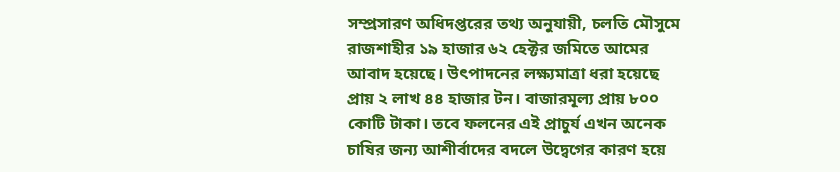সম্প্রসারণ অধিদপ্তরের তথ্য অনুযায়ী, চলতি মৌসুমে রাজশাহীর ১৯ হাজার ৬২ হেক্টর জমিতে আমের আবাদ হয়েছে। উৎপাদনের লক্ষ্যমাত্রা ধরা হয়েছে প্রায় ২ লাখ ৪৪ হাজার টন। বাজারমূল্য প্রায় ৮০০ কোটি টাকা। তবে ফলনের এই প্রাচুর্য এখন অনেক চাষির জন্য আশীর্বাদের বদলে উদ্বেগের কারণ হয়ে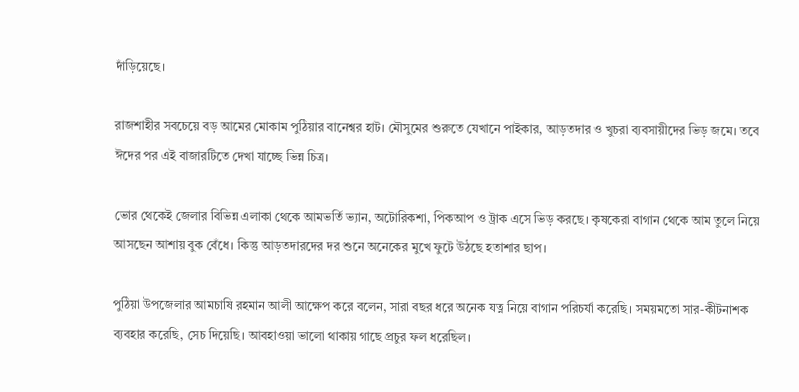দাঁড়িয়েছে।

রাজশাহীর সবচেয়ে বড় আমের মোকাম পুঠিয়ার বানেশ্বর হাট। মৌসুমের শুরুতে যেখানে পাইকার, আড়তদার ও খুচরা ব্যবসায়ীদের ভিড় জমে। তবে ঈদের পর এই বাজারটিতে দেখা যাচ্ছে ভিন্ন চিত্র।

ভোর থেকেই জেলার বিভিন্ন এলাকা থেকে আমভর্তি ভ্যান, অটোরিকশা, পিকআপ ও ট্রাক এসে ভিড় করছে। কৃষকেরা বাগান থেকে আম তুলে নিয়ে আসছেন আশায় বুক বেঁধে। কিন্তু আড়তদারদের দর শুনে অনেকের মুখে ফুটে উঠছে হতাশার ছাপ।

পুঠিয়া উপজেলার আমচাষি রহমান আলী আক্ষেপ করে বলেন, সারা বছর ধরে অনেক যত্ন নিয়ে বাগান পরিচর্যা করেছি। সময়মতো সার-কীটনাশক ব্যবহার করেছি, সেচ দিয়েছি। আবহাওয়া ভালো থাকায় গাছে প্রচুর ফল ধরেছিল।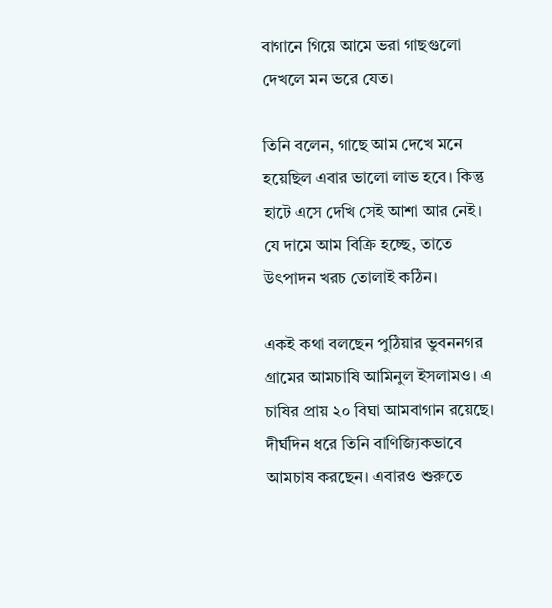বাগানে গিয়ে আমে ভরা গাছগুলো দেখলে মন ভরে যেত।

তিনি বলেন, গাছে আম দেখে মনে হয়েছিল এবার ভালো লাভ হবে। কিন্তু হাটে এসে দেখি সেই আশা আর নেই। যে দামে আম বিক্রি হচ্ছে, তাতে উৎপাদন খরচ তোলাই কঠিন।

একই কথা বলছেন পুঠিয়ার ভুবননগর গ্রামের আমচাষি আমিনুল ইসলামও। এ চাষির প্রায় ২০ বিঘা আমবাগান রয়েছে। দীর্ঘদিন ধরে তিনি বাণিজ্যিকভাবে আমচাষ করছেন। এবারও শুরুতে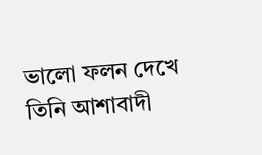ভালো ফলন দেখে তিনি আশাবাদী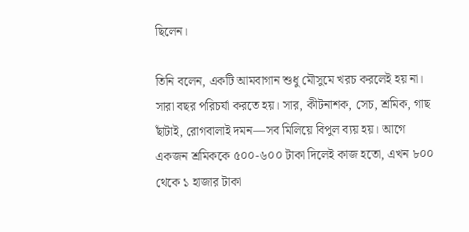ছিলেন।

তিনি বলেন, একটি আমবাগান শুধু মৌসুমে খরচ করলেই হয় না। সারা বছর পরিচর্যা করতে হয়। সার, কীটনাশক, সেচ, শ্রমিক, গাছ ছাঁটাই, রোগবালাই দমন—সব মিলিয়ে বিপুল ব্যয় হয়। আগে একজন শ্রমিককে ৫০০-৬০০ টাকা দিলেই কাজ হতো, এখন ৮০০ থেকে ১ হাজার টাকা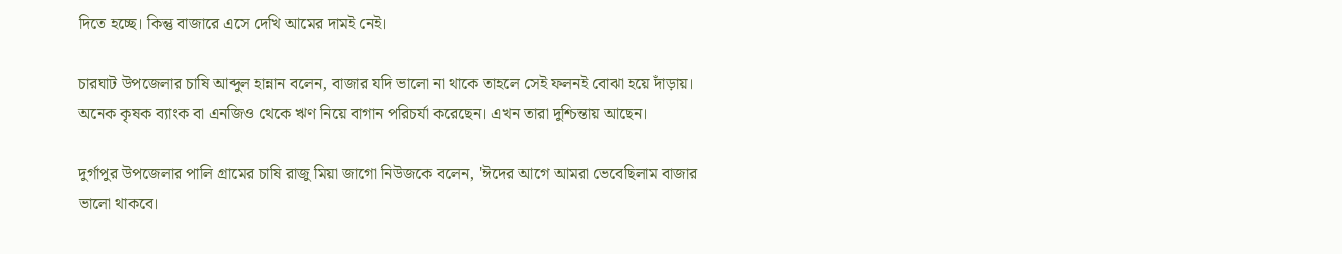দিতে হচ্ছে। কিন্তু বাজারে এসে দেখি আমের দামই নেই।

চারঘাট উপজেলার চাষি আব্দুল হান্নান বলেন, বাজার যদি ভালো না থাকে তাহলে সেই ফলনই বোঝা হয়ে দাঁড়ায়। অনেক কৃষক ব্যাংক বা এনজিও থেকে ঋণ নিয়ে বাগান পরিচর্যা করেছেন। এখন তারা দুশ্চিন্তায় আছেন।

দুর্গাপুর উপজেলার পালি গ্রামের চাষি রাজু মিয়া জাগো নিউজকে বলেন, 'ঈদের আগে আমরা ভেবেছিলাম বাজার ভালো থাকবে।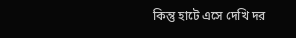কিন্তু হাটে এসে দেখি দর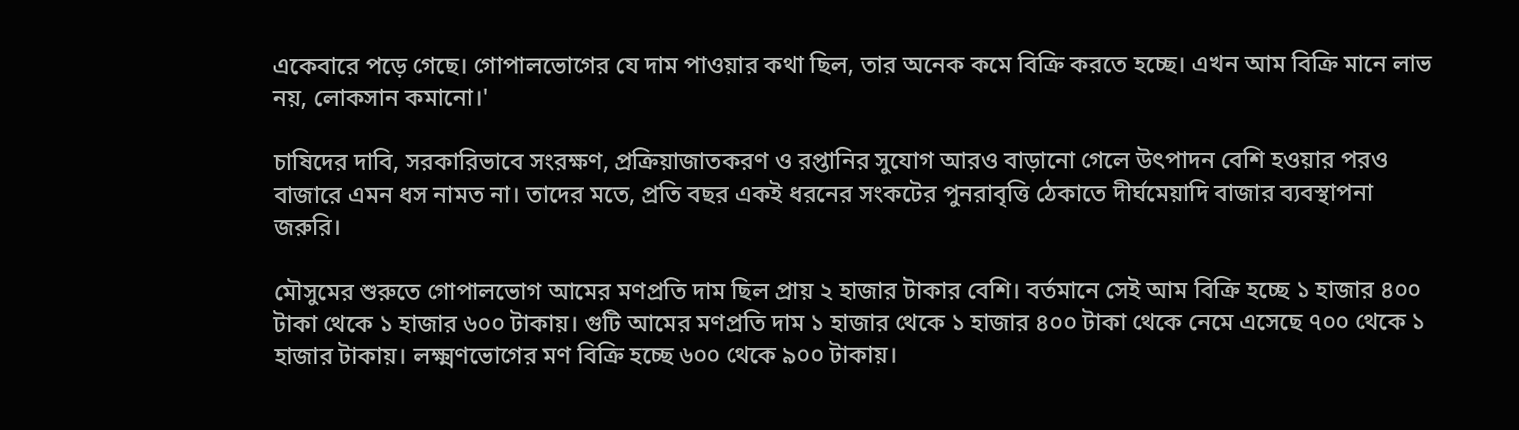একেবারে পড়ে গেছে। গোপালভোগের যে দাম পাওয়ার কথা ছিল, তার অনেক কমে বিক্রি করতে হচ্ছে। এখন আম বিক্রি মানে লাভ নয়, লোকসান কমানো।'

চাষিদের দাবি, সরকারিভাবে সংরক্ষণ, প্রক্রিয়াজাতকরণ ও রপ্তানির সুযোগ আরও বাড়ানো গেলে উৎপাদন বেশি হওয়ার পরও বাজারে এমন ধস নামত না। তাদের মতে, প্রতি বছর একই ধরনের সংকটের পুনরাবৃত্তি ঠেকাতে দীর্ঘমেয়াদি বাজার ব্যবস্থাপনা জরুরি।

মৌসুমের শুরুতে গোপালভোগ আমের মণপ্রতি দাম ছিল প্রায় ২ হাজার টাকার বেশি। বর্তমানে সেই আম বিক্রি হচ্ছে ১ হাজার ৪০০ টাকা থেকে ১ হাজার ৬০০ টাকায়। গুটি আমের মণপ্রতি দাম ১ হাজার থেকে ১ হাজার ৪০০ টাকা থেকে নেমে এসেছে ৭০০ থেকে ১ হাজার টাকায়। লক্ষ্মণভোগের মণ বিক্রি হচ্ছে ৬০০ থেকে ৯০০ টাকায়।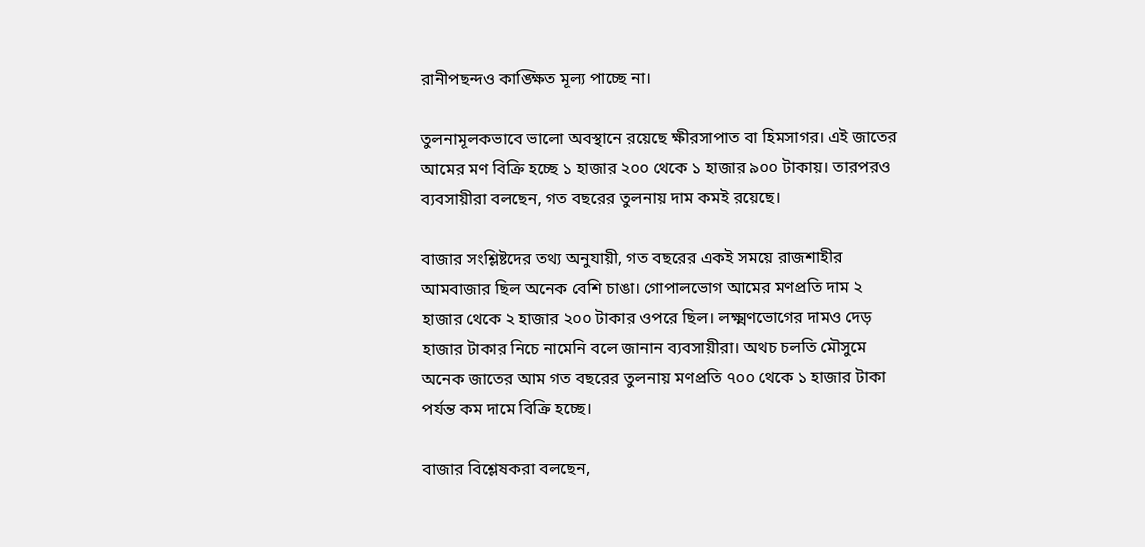রানীপছন্দও কাঙ্ক্ষিত মূল্য পাচ্ছে না।

তুলনামূলকভাবে ভালো অবস্থানে রয়েছে ক্ষীরসাপাত বা হিমসাগর। এই জাতের আমের মণ বিক্রি হচ্ছে ১ হাজার ২০০ থেকে ১ হাজার ৯০০ টাকায়। তারপরও ব্যবসায়ীরা বলছেন, গত বছরের তুলনায় দাম কমই রয়েছে।

বাজার সংশ্লিষ্টদের তথ্য অনুযায়ী, গত বছরের একই সময়ে রাজশাহীর আমবাজার ছিল অনেক বেশি চাঙা। গোপালভোগ আমের মণপ্রতি দাম ২ হাজার থেকে ২ হাজার ২০০ টাকার ওপরে ছিল। লক্ষ্মণভোগের দামও দেড় হাজার টাকার নিচে নামেনি বলে জানান ব্যবসায়ীরা। অথচ চলতি মৌসুমে অনেক জাতের আম গত বছরের তুলনায় মণপ্রতি ৭০০ থেকে ১ হাজার টাকা পর্যন্ত কম দামে বিক্রি হচ্ছে।

বাজার বিশ্লেষকরা বলছেন,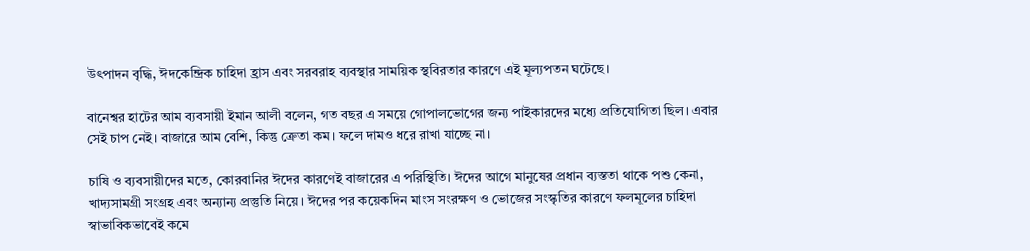উৎপাদন বৃদ্ধি, ঈদকেন্দ্রিক চাহিদা হ্রাস এবং সরবরাহ ব্যবস্থার সাময়িক স্থবিরতার কারণে এই মূল্যপতন ঘটেছে।

বানেশ্বর হাটের আম ব্যবসায়ী ইমান আলী বলেন, গত বছর এ সময়ে গোপালভোগের জন্য পাইকারদের মধ্যে প্রতিযোগিতা ছিল। এবার সেই চাপ নেই। বাজারে আম বেশি, কিন্তু ক্রেতা কম। ফলে দামও ধরে রাখা যাচ্ছে না।

চাষি ও ব্যবসায়ীদের মতে, কোরবানির ঈদের কারণেই বাজারের এ পরিস্থিতি। ঈদের আগে মানুষের প্রধান ব্যস্ততা থাকে পশু কেনা, খাদ্যসামগ্রী সংগ্রহ এবং অন্যান্য প্রস্তুতি নিয়ে। ঈদের পর কয়েকদিন মাংস সংরক্ষণ ও ভোজের সংস্কৃতির কারণে ফলমূলের চাহিদা স্বাভাবিকভাবেই কমে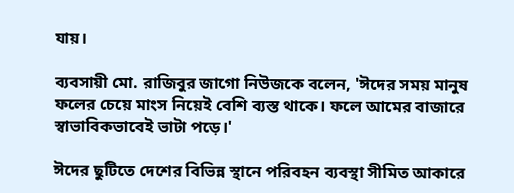যায়।

ব্যবসায়ী মো. রাজিবুর জাগো নিউজকে বলেন, 'ঈদের সময় মানুষ ফলের চেয়ে মাংস নিয়েই বেশি ব্যস্ত থাকে। ফলে আমের বাজারে স্বাভাবিকভাবেই ভাটা পড়ে।'

ঈদের ছুটিতে দেশের বিভিন্ন স্থানে পরিবহন ব্যবস্থা সীমিত আকারে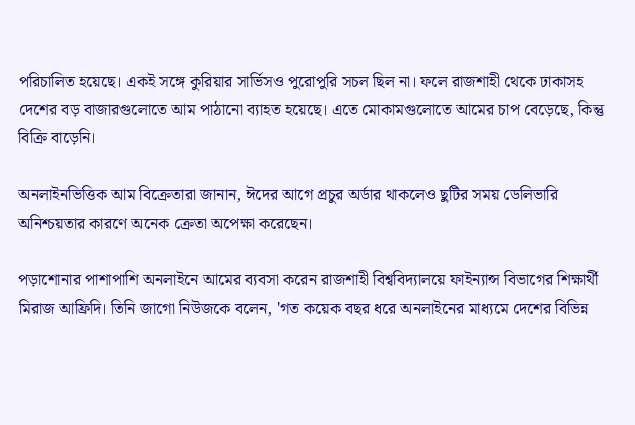পরিচালিত হয়েছে। একই সঙ্গে কুরিয়ার সার্ভিসও পুরোপুরি সচল ছিল না। ফলে রাজশাহী থেকে ঢাকাসহ দেশের বড় বাজারগুলোতে আম পাঠানো ব্যাহত হয়েছে। এতে মোকামগুলোতে আমের চাপ বেড়েছে, কিন্তু বিক্রি বাড়েনি।

অনলাইনভিত্তিক আম বিক্রেতারা জানান, ঈদের আগে প্রচুর অর্ডার থাকলেও ছুটির সময় ডেলিভারি অনিশ্চয়তার কারণে অনেক ক্রেতা অপেক্ষা করেছেন।

পড়াশোনার পাশাপাশি অনলাইনে আমের ব্যবসা করেন রাজশাহী বিশ্ববিদ্যালয়ে ফাইন্যান্স বিভাগের শিক্ষার্থী মিরাজ আফ্রিদি। তিনি জাগো নিউজকে বলেন, 'গত কয়েক বছর ধরে অনলাইনের মাধ্যমে দেশের বিভিন্ন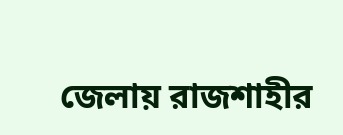জেলায় রাজশাহীর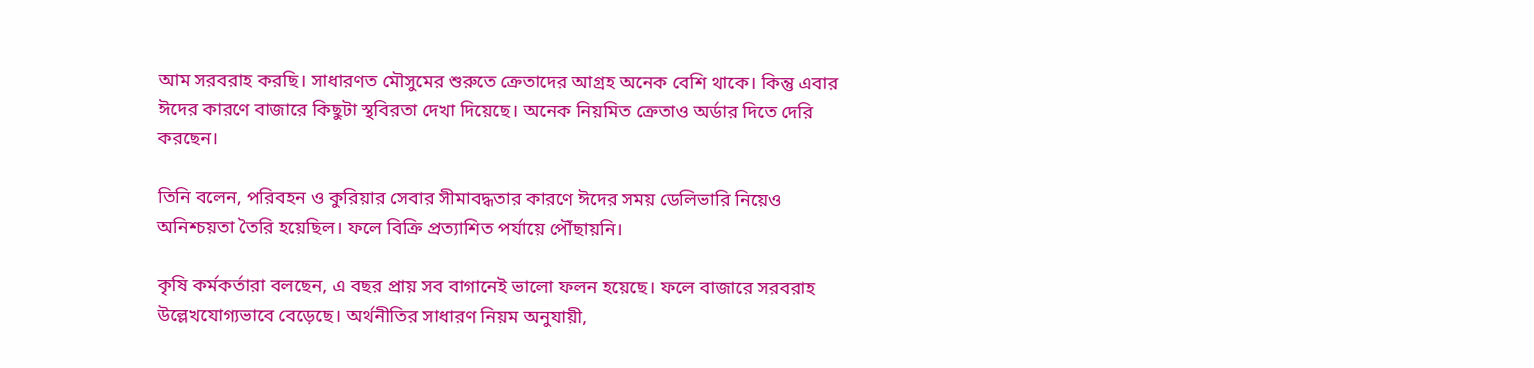আম সরবরাহ করছি। সাধারণত মৌসুমের শুরুতে ক্রেতাদের আগ্রহ অনেক বেশি থাকে। কিন্তু এবার ঈদের কারণে বাজারে কিছুটা স্থবিরতা দেখা দিয়েছে। অনেক নিয়মিত ক্রেতাও অর্ডার দিতে দেরি করছেন।

তিনি বলেন, পরিবহন ও কুরিয়ার সেবার সীমাবদ্ধতার কারণে ঈদের সময় ডেলিভারি নিয়েও অনিশ্চয়তা তৈরি হয়েছিল। ফলে বিক্রি প্রত্যাশিত পর্যায়ে পৌঁছায়নি।

কৃষি কর্মকর্তারা বলছেন, এ বছর প্রায় সব বাগানেই ভালো ফলন হয়েছে। ফলে বাজারে সরবরাহ উল্লেখযোগ্যভাবে বেড়েছে। অর্থনীতির সাধারণ নিয়ম অনুযায়ী,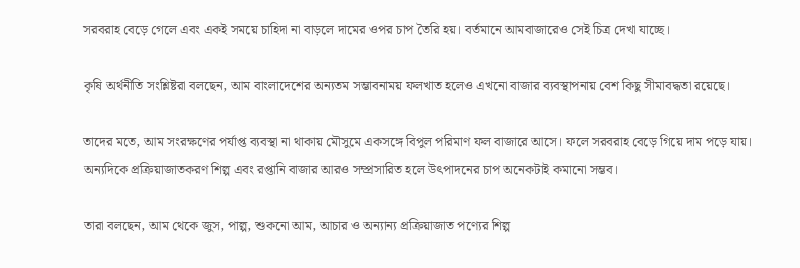সরবরাহ বেড়ে গেলে এবং একই সময়ে চাহিদা না বাড়লে দামের ওপর চাপ তৈরি হয়। বর্তমানে আমবাজারেও সেই চিত্র দেখা যাচ্ছে।

কৃষি অর্থনীতি সংশ্লিষ্টরা বলছেন, আম বাংলাদেশের অন্যতম সম্ভাবনাময় ফলখাত হলেও এখনো বাজার ব্যবস্থাপনায় বেশ কিছু সীমাবদ্ধতা রয়েছে।

তাদের মতে, আম সংরক্ষণের পর্যাপ্ত ব্যবস্থা না থাকায় মৌসুমে একসঙ্গে বিপুল পরিমাণ ফল বাজারে আসে। ফলে সরবরাহ বেড়ে গিয়ে দাম পড়ে যায়। অন্যদিকে প্রক্রিয়াজাতকরণ শিল্প এবং রপ্তানি বাজার আরও সম্প্রসারিত হলে উৎপাদনের চাপ অনেকটাই কমানো সম্ভব।

তারা বলছেন, আম থেকে জুস, পাল্প, শুকনো আম, আচার ও অন্যান্য প্রক্রিয়াজাত পণ্যের শিল্প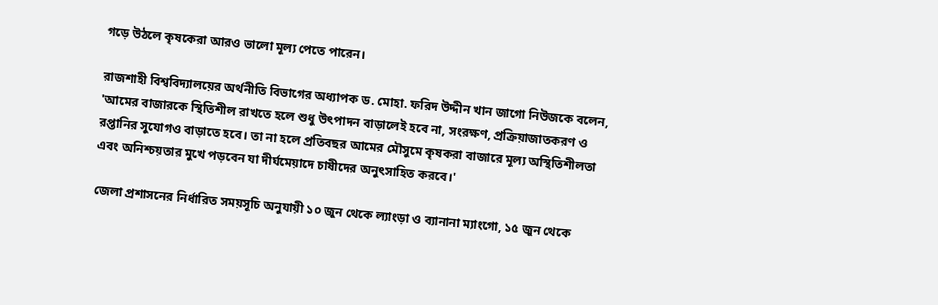গড়ে উঠলে কৃষকেরা আরও ভালো মূল্য পেতে পারেন।

রাজশাহী বিশ্ববিদ্যালয়ের অর্থনীতি বিভাগের অধ্যাপক ড. মোহা. ফরিদ উদ্দীন খান জাগো নিউজকে বলেন, 'আমের বাজারকে স্থিতিশীল রাখতে হলে শুধু উৎপাদন বাড়ালেই হবে না, সংরক্ষণ, প্রক্রিয়াজাতকরণ ও রপ্তানির সুযোগও বাড়াতে হবে। তা না হলে প্রতিবছর আমের মৌসুমে কৃষকরা বাজারে মূল্য অস্থিতিশীলতা এবং অনিশ্চয়তার মুখে পড়বেন যা দীর্ঘমেয়াদে চাষীদের অনুৎসাহিত করবে।'

জেলা প্রশাসনের নির্ধারিত সময়সূচি অনুযায়ী ১০ জুন থেকে ল্যাংড়া ও ব্যানানা ম্যাংগো, ১৫ জুন থেকে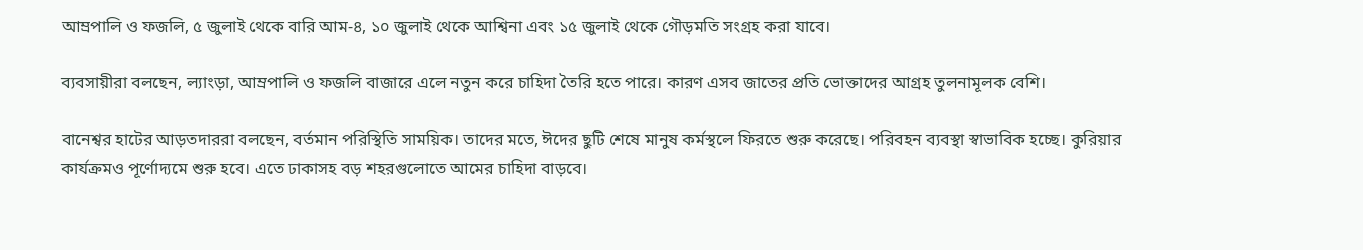আম্রপালি ও ফজলি, ৫ জুলাই থেকে বারি আম-৪, ১০ জুলাই থেকে আশ্বিনা এবং ১৫ জুলাই থেকে গৌড়মতি সংগ্রহ করা যাবে।

ব্যবসায়ীরা বলছেন, ল্যাংড়া, আম্রপালি ও ফজলি বাজারে এলে নতুন করে চাহিদা তৈরি হতে পারে। কারণ এসব জাতের প্রতি ভোক্তাদের আগ্রহ তুলনামূলক বেশি।

বানেশ্বর হাটের আড়তদাররা বলছেন, বর্তমান পরিস্থিতি সাময়িক। তাদের মতে, ঈদের ছুটি শেষে মানুষ কর্মস্থলে ফিরতে শুরু করেছে। পরিবহন ব্যবস্থা স্বাভাবিক হচ্ছে। কুরিয়ার কার্যক্রমও পূর্ণোদ্যমে শুরু হবে। এতে ঢাকাসহ বড় শহরগুলোতে আমের চাহিদা বাড়বে।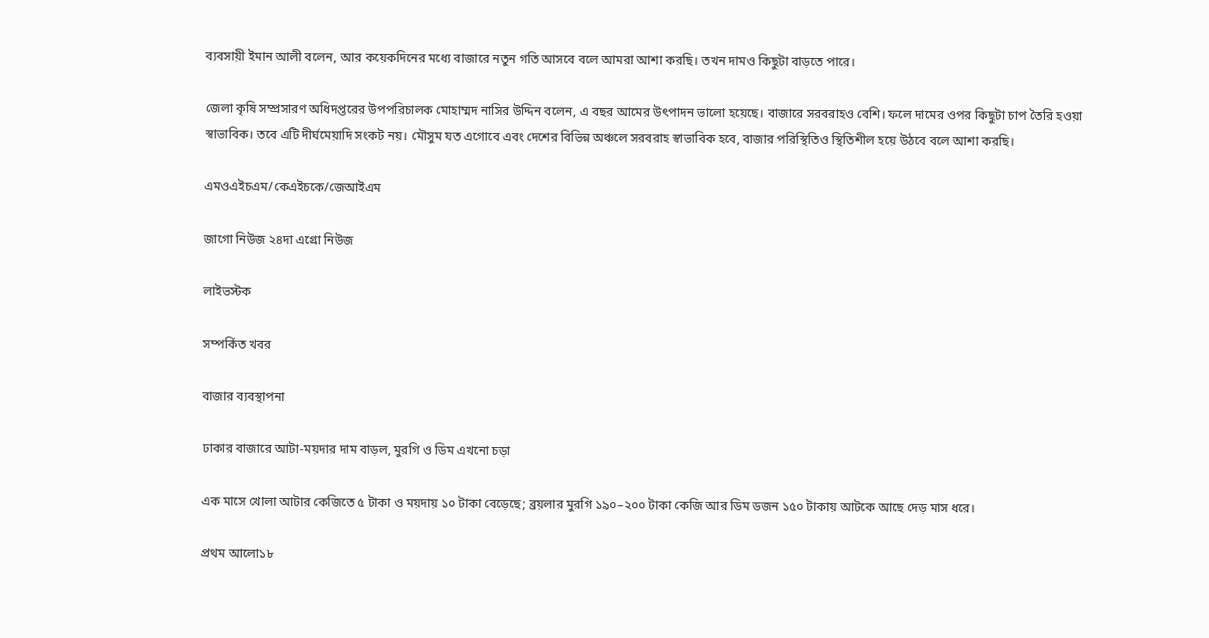ব্যবসায়ী ইমান আলী বলেন, আর কয়েকদিনের মধ্যে বাজারে নতুন গতি আসবে বলে আমরা আশা করছি। তখন দামও কিছুটা বাড়তে পারে।

জেলা কৃষি সম্প্রসারণ অধিদপ্তরের উপপরিচালক মোহাম্মদ নাসির উদ্দিন বলেন, এ বছর আমের উৎপাদন ভালো হয়েছে। বাজারে সরবরাহও বেশি। ফলে দামের ওপর কিছুটা চাপ তৈরি হওয়া স্বাভাবিক। তবে এটি দীর্ঘমেয়াদি সংকট নয়। মৌসুম যত এগোবে এবং দেশের বিভিন্ন অঞ্চলে সরবরাহ স্বাভাবিক হবে, বাজার পরিস্থিতিও স্থিতিশীল হয়ে উঠবে বলে আশা করছি।

এমওএইচএম/কেএইচকে/জেআইএম

জাগো নিউজ ২৪দা এগ্রো নিউজ

লাইভস্টক

সম্পর্কিত খবর

বাজার ব্যবস্থাপনা

ঢাকার বাজারে আটা-ময়দার দাম বাড়ল, মুরগি ও ডিম এখনো চড়া

এক মাসে খোলা আটার কেজিতে ৫ টাকা ও ময়দায় ১০ টাকা বেড়েছে; ব্রয়লার মুরগি ১৯০–২০০ টাকা কেজি আর ডিম ডজন ১৫০ টাকায় আটকে আছে দেড় মাস ধরে।

প্রথম আলো১৮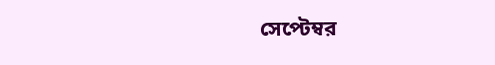সেপ্টেম্বর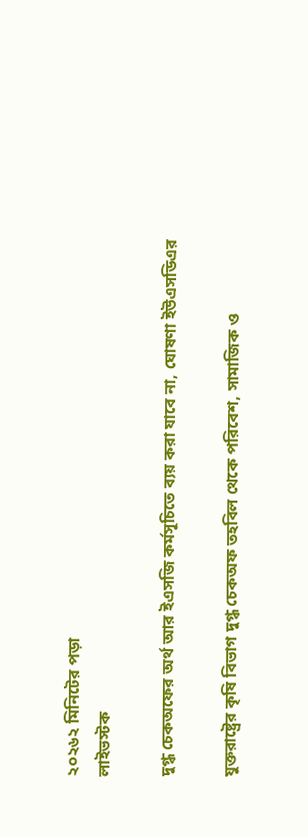২০২৬২ মিনিটের পড়া
লাইভস্টক

দুগ্ধ চেকঅফের অর্থ আর ইএসজি কর্মসূচিতে ব্যয় করা যাবে না, ঘোষণা ইউএসডিএর

যুক্তরাষ্ট্রের কৃষি বিভাগ দুগ্ধ চেকঅফ তহবিল থেকে পরিবেশ, সামাজিক ও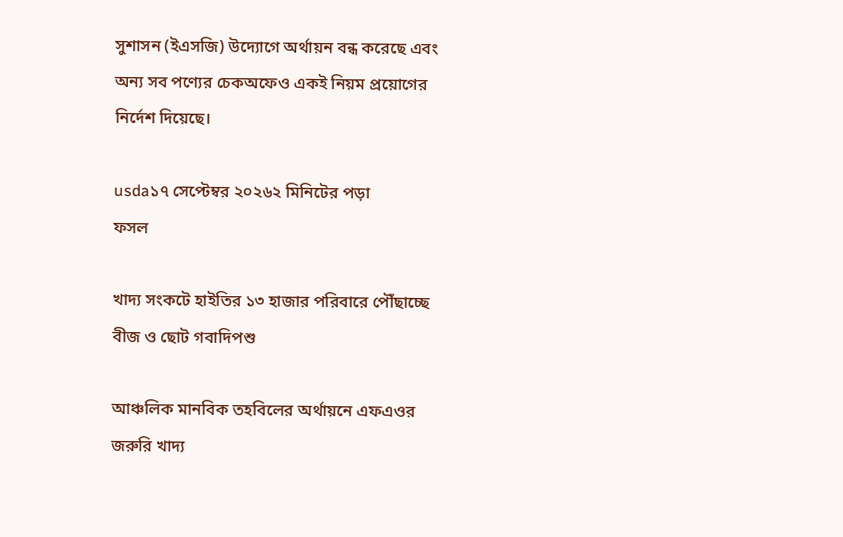সুশাসন (ইএসজি) উদ্যোগে অর্থায়ন বন্ধ করেছে এবং অন্য সব পণ্যের চেকঅফেও একই নিয়ম প্রয়োগের নির্দেশ দিয়েছে।

usda১৭ সেপ্টেম্বর ২০২৬২ মিনিটের পড়া
ফসল

খাদ্য সংকটে হাইতির ১৩ হাজার পরিবারে পৌঁছাচ্ছে বীজ ও ছোট গবাদিপশু

আঞ্চলিক মানবিক তহবিলের অর্থায়নে এফএওর জরুরি খাদ্য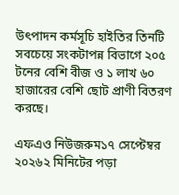উৎপাদন কর্মসূচি হাইতির তিনটি সবচেয়ে সংকটাপন্ন বিভাগে ২০৫ টনের বেশি বীজ ও ১ লাখ ৬০ হাজারের বেশি ছোট প্রাণী বিতরণ করছে।

এফএও নিউজরুম১৭ সেপ্টেম্বর ২০২৬২ মিনিটের পড়া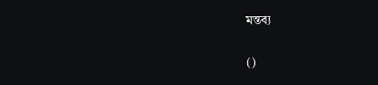মন্তব্য

()